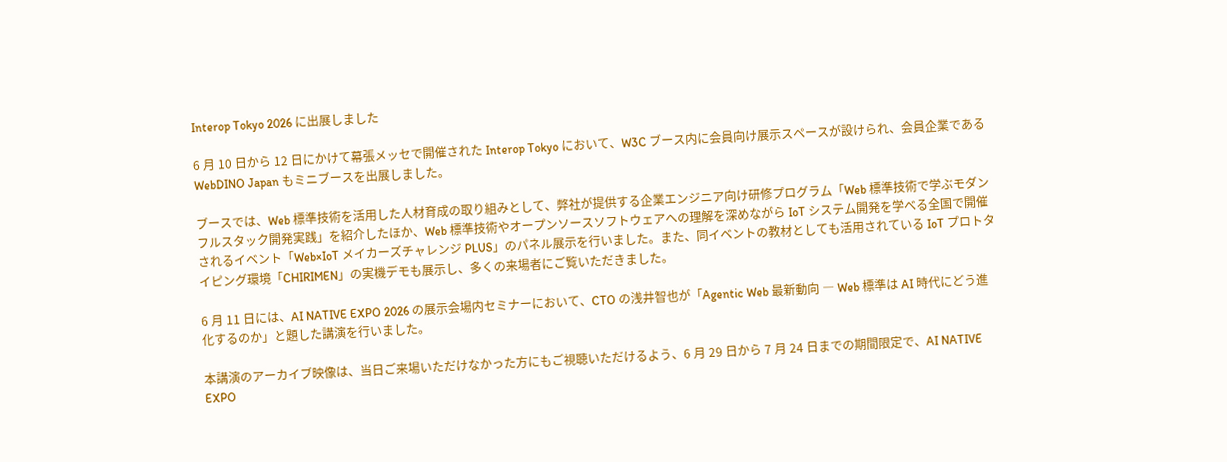Interop Tokyo 2026 に出展しました

6 月 10 日から 12 日にかけて幕張メッセで開催された Interop Tokyo において、W3C ブース内に会員向け展示スペースが設けられ、会員企業である WebDINO Japan もミニブースを出展しました。

ブースでは、Web 標準技術を活用した人材育成の取り組みとして、弊社が提供する企業エンジニア向け研修プログラム「Web 標準技術で学ぶモダンフルスタック開発実践」を紹介したほか、Web 標準技術やオープンソースソフトウェアへの理解を深めながら IoT システム開発を学べる全国で開催されるイベント「Web×IoT メイカーズチャレンジ PLUS」のパネル展示を行いました。また、同イベントの教材としても活用されている IoT プロトタイピング環境「CHIRIMEN」の実機デモも展示し、多くの来場者にご覧いただきました。

6 月 11 日には、AI NATIVE EXPO 2026 の展示会場内セミナーにおいて、CTO の浅井智也が「Agentic Web 最新動向 ― Web 標準は AI 時代にどう進化するのか」と題した講演を行いました。

本講演のアーカイブ映像は、当日ご来場いただけなかった方にもご視聴いただけるよう、6 月 29 日から 7 月 24 日までの期間限定で、AI NATIVE EXPO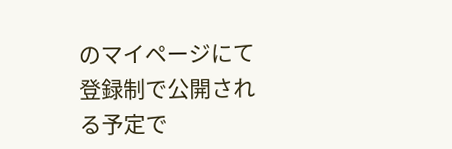のマイページにて登録制で公開される予定で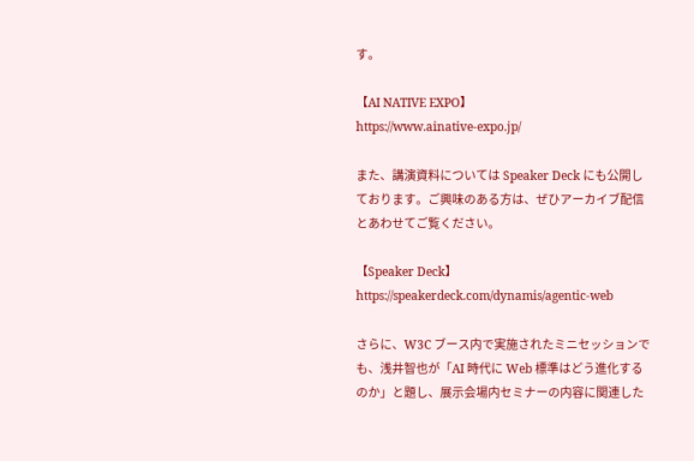す。

【AI NATIVE EXPO】
https://www.ainative-expo.jp/

また、講演資料については Speaker Deck にも公開しております。ご興味のある方は、ぜひアーカイブ配信とあわせてご覧ください。

【Speaker Deck】
https://speakerdeck.com/dynamis/agentic-web

さらに、W3C ブース内で実施されたミニセッションでも、浅井智也が「AI 時代に Web 標準はどう進化するのか」と題し、展示会場内セミナーの内容に関連した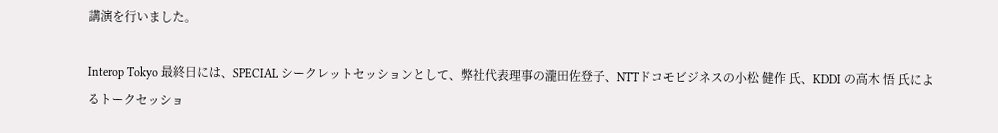講演を行いました。

Interop Tokyo 最終日には、SPECIAL シークレットセッションとして、弊社代表理事の瀧田佐登子、NTTドコモビジネスの小松 健作 氏、KDDI の高木 悟 氏によるトークセッショ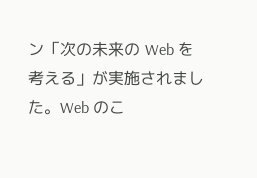ン「次の未来の Web を考える」が実施されました。Web のこ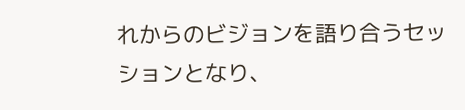れからのビジョンを語り合うセッションとなり、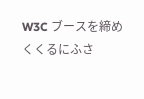W3C ブースを締めくくるにふさ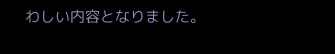わしい内容となりました。